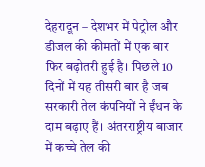देहरादून – देशभर में पेट्रोल और डीजल की कीमतों में एक बार फिर बढ़ोतरी हुई है। पिछले 10 दिनों में यह तीसरी बार है जब सरकारी तेल कंपनियों ने ईंधन के दाम बढ़ाए हैं। अंतरराष्ट्रीय बाजार में कच्चे तेल की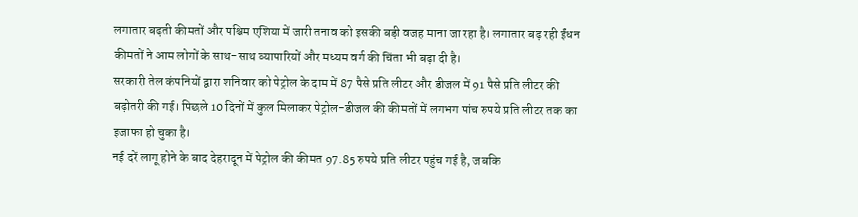लगातार बढ़ती कीमतों और पश्चिम एशिया में जारी तनाव को इसकी बड़ी वजह माना जा रहा है। लगातार बढ़ रही ईंधन कीमतों ने आम लोगों के साथ-साथ व्यापारियों और मध्यम वर्ग की चिंता भी बढ़ा दी है।
सरकारी तेल कंपनियों द्वारा शनिवार को पेट्रोल के दाम में 87 पैसे प्रति लीटर और डीजल में 91 पैसे प्रति लीटर की बढ़ोतरी की गई। पिछले 10 दिनों में कुल मिलाकर पेट्रोल-डीजल की कीमतों में लगभग पांच रुपये प्रति लीटर तक का इजाफा हो चुका है।
नई दरें लागू होने के बाद देहरादून में पेट्रोल की कीमत 97.85 रुपये प्रति लीटर पहुंच गई है, जबकि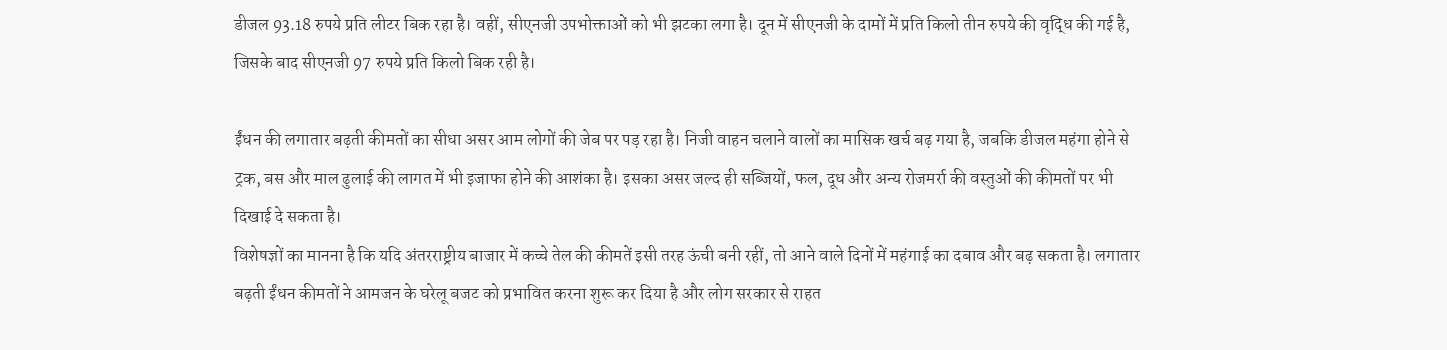डीजल 93.18 रुपये प्रति लीटर बिक रहा है। वहीं, सीएनजी उपभोक्ताओं को भी झटका लगा है। दून में सीएनजी के दामों में प्रति किलो तीन रुपये की वृद्धि की गई है, जिसके बाद सीएनजी 97 रुपये प्रति किलो बिक रही है।

ईंधन की लगातार बढ़ती कीमतों का सीधा असर आम लोगों की जेब पर पड़ रहा है। निजी वाहन चलाने वालों का मासिक खर्च बढ़ गया है, जबकि डीजल महंगा होने से ट्रक, बस और माल ढुलाई की लागत में भी इजाफा होने की आशंका है। इसका असर जल्द ही सब्जियों, फल, दूध और अन्य रोजमर्रा की वस्तुओं की कीमतों पर भी दिखाई दे सकता है।
विशेषज्ञों का मानना है कि यदि अंतरराष्ट्रीय बाजार में कच्चे तेल की कीमतें इसी तरह ऊंची बनी रहीं, तो आने वाले दिनों में महंगाई का दबाव और बढ़ सकता है। लगातार बढ़ती ईंधन कीमतों ने आमजन के घरेलू बजट को प्रभावित करना शुरू कर दिया है और लोग सरकार से राहत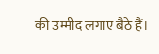की उम्मीद लगाए बैठे हैं।